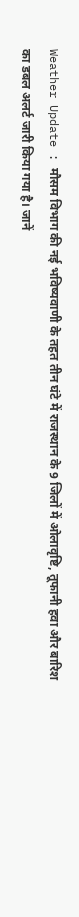Weather Update : मौसम विभाग की नई भविष्यवाणी के तहत तीन घंटे में राजस्थान के 9 जिलों में ओलावृष्टि, तूफानी हवा और बारिश का डबल अलर्ट जारी किया गया है। जानें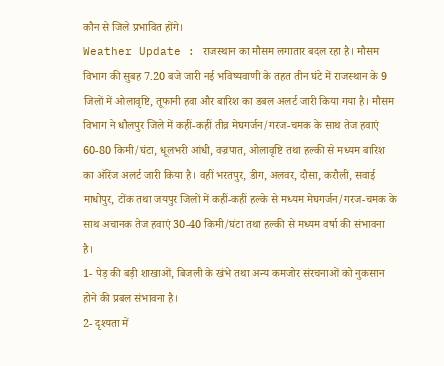कौन से जिले प्रभावित होंगे।
Weather Update : राजस्थान का मौसम लगातार बदल रहा है। मौसम विभाग की सुबह 7.20 बजे जारी नई भविष्यवाणी के तहत तीन घंटे में राजस्थान के 9 जिलों में ओलावृष्टि, तूफानी हवा और बारिश का डबल अलर्ट जारी किया गया है। मौसम विभाग ने धौलपुर जिले में कहीं-कहीं तीव्र मेघगर्जन/गरज-चमक के साथ तेज हवाएं 60-80 किमी/घंटा, धूलभरी आंधी, वज्रपात, ओलावृष्टि तथा हल्की से मध्यम बारिश का ऑरेंज अलर्ट जारी किया है। वहीं भरतपुर, डीग, अलवर, दौसा, करौली, सवाई माधोपुर, टोंक तथा जयपुर जिलों में कहीं-कहीं हल्के से मध्यम मेघगर्जन/गरज-चमक के साथ अचानक तेज हवाएं 30-40 किमी/घंटा तथा हल्की से मध्यम वर्षा की संभावना है।
1- पेड़ की बड़ी शाखाओं, बिजली के खंभे तथा अन्य कमजोर संरचनाओं को नुकसान होने की प्रबल संभावना है।
2- दृश्यता में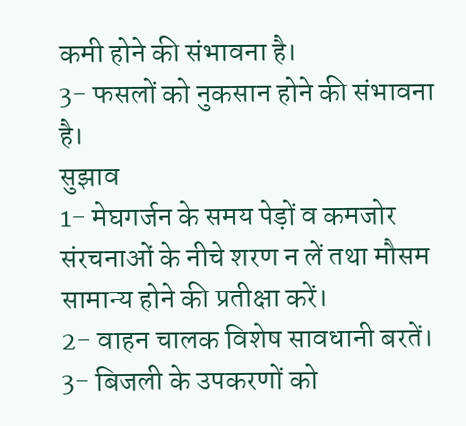कमी होने की संभावना है।
3- फसलों को नुकसान होने की संभावना है।
सुझाव
1- मेघगर्जन के समय पेड़ों व कमजोर संरचनाओं के नीचे शरण न लें तथा मौसम सामान्य होने की प्रतीक्षा करें।
2- वाहन चालक विशेष सावधानी बरतें।
3- बिजली के उपकरणों को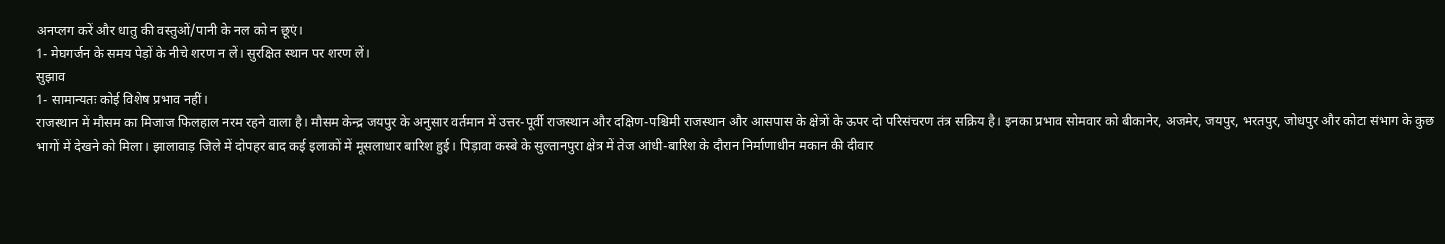अनप्लग करें और धातु की वस्तुओं/पानी के नल को न छूएं।
1- मेघगर्जन के समय पेड़ों के नीचे शरण न लें। सुरक्षित स्थान पर शरण लें।
सुझाव
1- सामान्यतः कोई विशेष प्रभाव नहीं।
राजस्थान में मौसम का मिजाज फिलहाल नरम रहने वाला है। मौसम केन्द्र जयपुर के अनुसार वर्तमान में उत्तर-पूर्वी राजस्थान और दक्षिण-पश्चिमी राजस्थान और आसपास के क्षेत्रों के ऊपर दो परिसंचरण तंत्र सक्रिय है। इनका प्रभाव सोमवार को बीकानेर, अजमेर, जयपुर, भरतपुर, जोधपुर और कोटा संभाग के कुछ भागों में देखने को मिला। झालावाड़ जिले में दोपहर बाद कई इलाकों में मूसलाधार बारिश हुई। पिड़ावा कस्बे के सुल्तानपुरा क्षेत्र में तेज आंधी-बारिश के दौरान निर्माणाधीन मकान की दीवार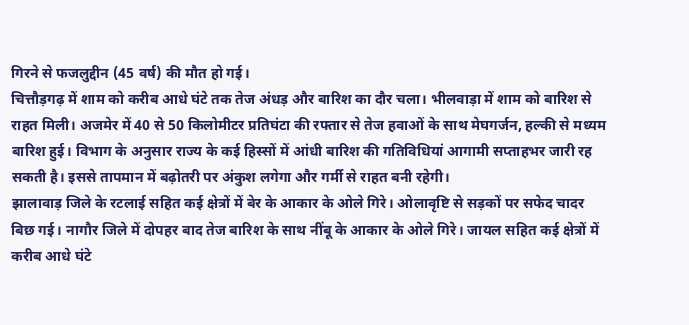गिरने से फजलुद्दीन (45 वर्ष) की मौत हो गई।
चित्तौड़गढ़ में शाम को करीब आधे घंटे तक तेज अंधड़ और बारिश का दौर चला। भीलवाड़ा में शाम को बारिश से राहत मिली। अजमेर में 40 से 50 किलोमीटर प्रतिघंटा की रफ्तार से तेज हवाओं के साथ मेघगर्जन, हल्की से मध्यम बारिश हुई। विभाग के अनुसार राज्य के कई हिस्सों में आंधी बारिश की गतिविधियां आगामी सप्ताहभर जारी रह सकती है। इससे तापमान में बढ़ोतरी पर अंकुश लगेगा और गर्मी से राहत बनी रहेगी।
झालावाड़ जिले के रटलाई सहित कई क्षेत्रों में बेर के आकार के ओले गिरे। ओलावृष्टि से सड़कों पर सफेद चादर बिछ गई। नागौर जिले में दोपहर बाद तेज बारिश के साथ नींबू के आकार के ओले गिरे। जायल सहित कई क्षेत्रों में करीब आधे घंटे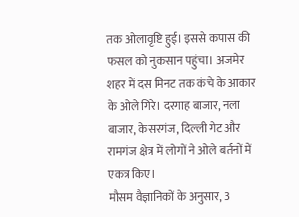तक ओलावृष्टि हुई। इससे कपास की फसल को नुकसान पहुंचा। अजमेर शहर में दस मिनट तक कंचे के आकार के ओले गिरे। दरगाह बाजार, नला बाजार, केसरगंज, दिल्ली गेट और रामगंज क्षेत्र में लोगों ने ओले बर्तनों में एकत्र किए।
मौसम वैज्ञानिकों के अनुसार, 3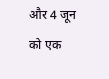और 4 जून को एक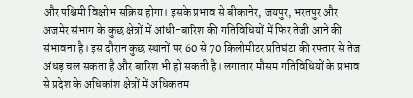और पश्चिमी विक्षोभ सक्रिय होगा। इसके प्रभाव से बीकानेर, जयपुर, भरतपुर और अजमेर संभाग के कुछ क्षेत्रों में आंधी-बारिश की गतिविधियों में फिर तेजी आने की संभावना है। इस दौरान कुछ स्थानों पर 60 से 70 किलोमीटर प्रतिघंटा की रफ्तार से तेज अंधड़ चल सकता है और बारिश भी हो सकती है। लगातार मौसम गतिविधियों के प्रभाव से प्रदेश के अधिकांश क्षेत्रों में अधिकतम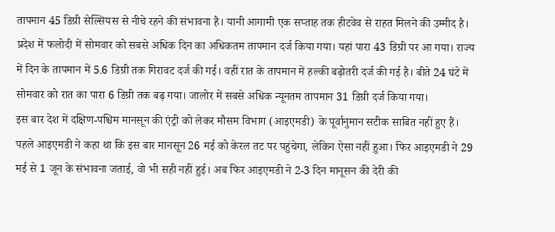तापमान 45 डिग्री सेल्सियस से नीचे रहने की संभावना है। यानी आगामी एक सप्ताह तक हीटवेव से राहत मिलने की उम्मीद है।
प्रदेश में फलोदी में सोमवार को सबसे अधिक दिन का अधिकतम तापमान दर्ज किया गया। यहां पारा 43 डिग्री पर आ गया। राज्य में दिन के तापमान में 5.6 डिग्री तक गिरावट दर्ज की गई। वहीं रात के तापमान में हल्की बढ़ोतरी दर्ज की गई है। बीते 24 घंटे में सोमवार को रात का पारा 6 डिग्री तक बढ़ गया। जालोर में सबसे अधिक न्यूनतम तापमान 31 डिग्री दर्ज किया गया।
इस बार देश में दक्षिण-पश्चिम मानसून की एंट्री को लेकर मौसम विभाग (आइएमडी) के पूर्वानुमान सटीक साबित नहीं हुए हैं। पहले आइएमडी ने कहा था कि इस बार मानसून 26 मई को केरल तट पर पहुंचेगा, लेकिन ऐसा नहीं हुआ। फिर आइएमडी ने 29 मई से 1 जून के संभावना जताई, वो भी सही नहीं हुई। अब फिर आइएमडी ने 2-3 दिन मानूसन की देरी की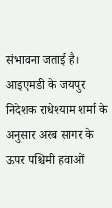संभावना जताई है।
आइएमडी के जयपुर निदेशक राधेश्याम शर्मा के अनुसार अरब सागर के ऊपर पश्चिमी हवाओं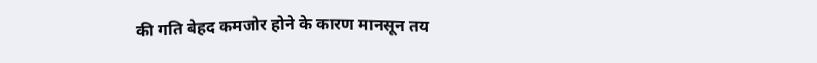की गति बेहद कमजोर होने के कारण मानसून तय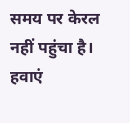समय पर केरल नहीं पहुंचा है। हवाएं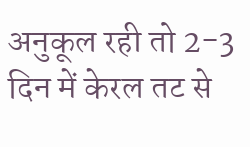अनुकूल रही तो 2-3 दिन में केरल तट से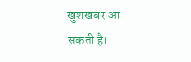खुशखबर आ सकती है।